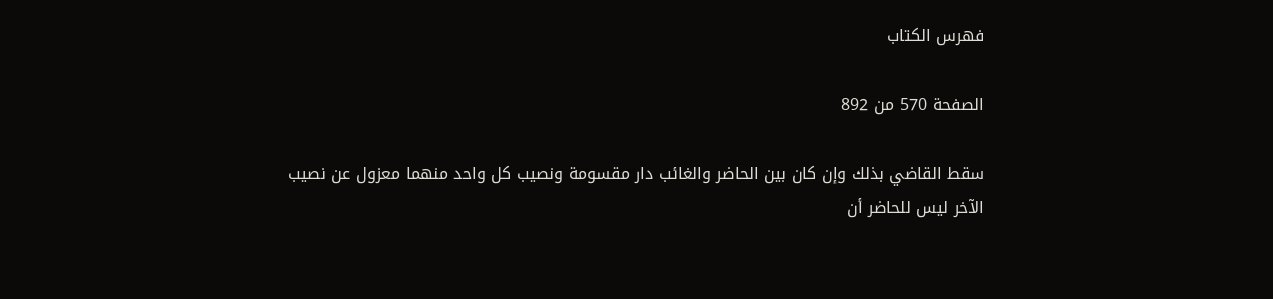فهرس الكتاب

الصفحة 570 من 892

سقط القاضي بذلك وإن كان بين الحاضر والغائب دار مقسومة ونصيب كل واحد منهما معزول عن نصيب الآخر ليس للحاضر أن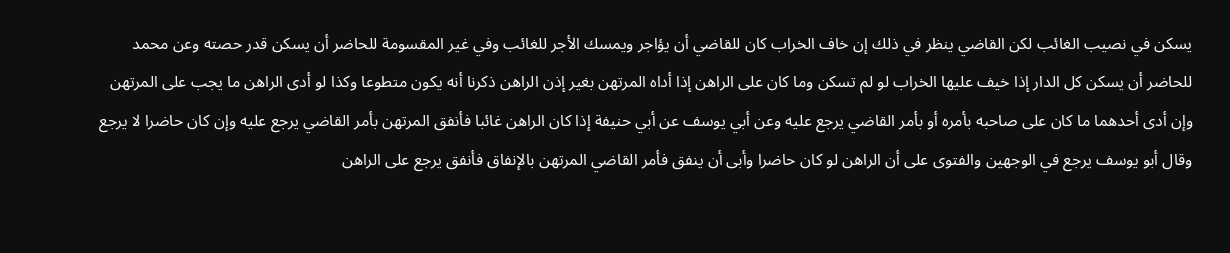يسكن في نصيب الغائب لكن القاضي ينظر في ذلك إن خاف الخراب كان للقاضي أن يؤاجر ويمسك الأجر للغائب وفي غير المقسومة للحاضر أن يسكن قدر حصته وعن محمد للحاضر أن يسكن كل الدار إذا خيف عليها الخراب لو لم تسكن وما كان على الراهن إذا أداه المرتهن بغير إذن الراهن ذكرنا أنه يكون متطوعا وكذا لو أدى الراهن ما يجب على المرتهن وإن أدى أحدهما ما كان على صاحبه بأمره أو بأمر القاضي يرجع عليه وعن أبي يوسف عن أبي حنيفة إذا كان الراهن غائبا فأنفق المرتهن بأمر القاضي يرجع عليه وإن كان حاضرا لا يرجع وقال أبو يوسف يرجع في الوجهين والفتوى على أن الراهن لو كان حاضرا وأبى أن ينفق فأمر القاضي المرتهن بالإنفاق فأنفق يرجع على الراهن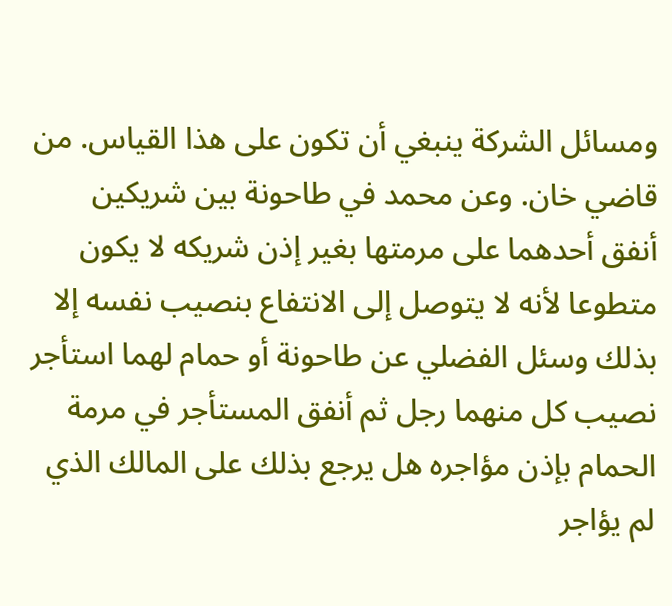ومسائل الشركة ينبغي أن تكون على هذا القياس. من قاضي خان. وعن محمد في طاحونة بين شريكين أنفق أحدهما على مرمتها بغير إذن شريكه لا يكون متطوعا لأنه لا يتوصل إلى الانتفاع بنصيب نفسه إلا بذلك وسئل الفضلي عن طاحونة أو حمام لهما استأجر نصيب كل منهما رجل ثم أنفق المستأجر في مرمة الحمام بإذن مؤاجره هل يرجع بذلك على المالك الذي لم يؤاجر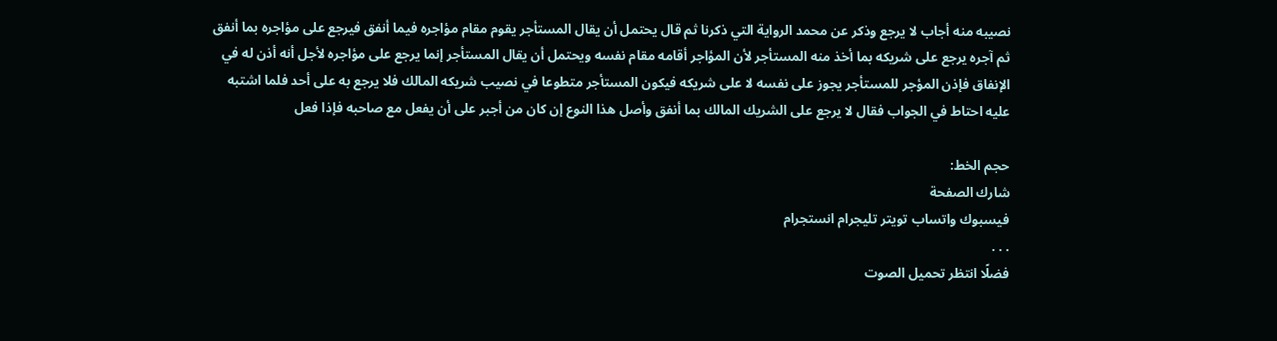نصيبه منه أجاب لا يرجع وذكر عن محمد الرواية التي ذكرنا ثم قال يحتمل أن يقال المستأجر يقوم مقام مؤاجره فيما أنفق فيرجع على مؤاجره بما أنفق ثم آجره يرجع على شريكه بما أخذ منه المستأجر لأن المؤاجر أقامه مقام نفسه ويحتمل أن يقال المستأجر إنما يرجع على مؤاجره لأجل أنه أذن له في الإنفاق فإذن المؤجر للمستأجر يجوز على نفسه لا على شريكه فيكون المستأجر متطوعا في نصيب شريكه المالك فلا يرجع به على أحد فلما اشتبه عليه احتاط في الجواب فقال لا يرجع على الشريك المالك بما أنفق وأصل هذا النوع إن كان من أجبر على أن يفعل مع صاحبه فإذا فعل

حجم الخط:
شارك الصفحة
فيسبوك واتساب تويتر تليجرام انستجرام
. . .
فضلًا انتظر تحميل الصوت